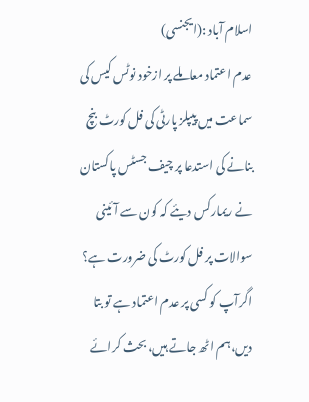اسلام آباد :(ایجنسی)
عدم اعتماد معاملے پر ازخود نوٹس کیس کی سماعت میں پیپلز پارٹی کی فل کورٹ بنچ بنانے کی استدعا پر چیف جسٹس پاکستان نے ریمارکس دیئے کہ کون سے آئینی سوالات پر فل کورٹ کی ضرورت ہے؟ اگرآپ کو کسی پر عدم اعتماد ہے تو بتا دیں،ہم اٹھ جاتے ہیں، بحث کرائے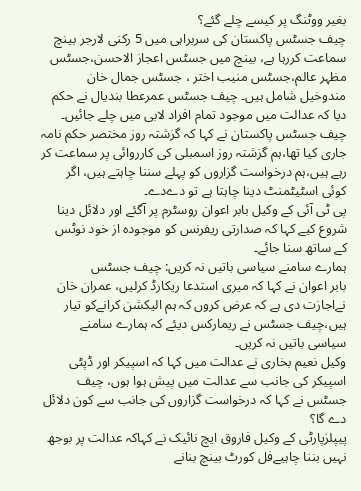بغیر ووٹنگ پر کیسے چلے گئے؟
چیف جسٹس پاکستان کی سربراہی میں 5 رکنی لارجر بینچ سماعت کررہا ہے، بینچ میں جسٹس اعجاز الاحسن،جسٹس مظہر عالم،جسٹس منیب اختر ، جسٹس جمال خان مندوخیل شامل ہیں۔ چیف جسٹس عمرعطا بندیال نے حکم دیا کہ عدالت میں موجود تمام افراد لابی میں چلے جائیں۔
چیف جسٹس پاکستان نے کہا کہ گزشتہ روز مختصر حکم نامہ جاری کیا تھا،ہم گزشتہ روز اسمبلی کی کارروائی پر سماعت کر رہے ہیں،ہم درخواست گزاروں کو پہلے سننا چاہتے ہیں، اگر کوئی اسٹیٹمنٹ دینا چاہتا ہے تو دےدے۔
پی ٹی آئی کے وکیل بابر اعوان روسٹرم پر آگئے اور دلائل دینا شروع کیے کہا کہ صدارتی ریفرنس کو موجودہ از خود نوٹس کے ساتھ سنا جائے۔
ہمارے سامنے سیاسی باتیں نہ کریں: چیف جسٹس
بابر اعوان نے کہا کہ میری استدعا ریکارڈ کرلیں، عمران خان نےاجازت دی ہے کہ عرض کروں کہ ہم الیکشن کرانےکو تیار ہیں،چیف جسٹس نے ریمارکس دیئے کہ ہمارے سامنے سیاسی باتیں نہ کریں۔
وکیل نعیم بخاری نے عدالت میں کہا کہ اسپیکر اور ڈپٹی اسپیکر کی جانب سے عدالت میں پیش ہوا ہوں، چیف جسٹس نے کہا کہ درخواست گزاروں کی جانب سے کون دلائل دے گا؟
پیپلزپارٹی کے وکیل فاروق ایچ نائیک نے کہاکہ عدالت پر بوجھ نہیں بننا چاہیےفل کورٹ بینچ بنانے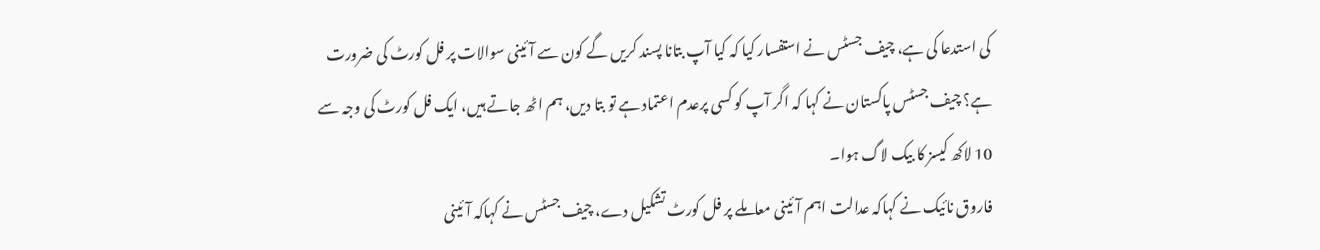کی استدعا کی ہے، چیف جسٹس نے استفسار کیا کہ کیا آپ بتانا پسند کریں گے کون سے آئینی سوالات پر فل کورٹ کی ضرورت ہے؟ چیف جسٹس پاکستان نے کہا کہ اگر آپ کو کسی پرعدم اعتماد ہے تو بتا دیں، ہم اٹھ جاتے ہیں، ایک فل کورٹ کی وجہ سے 10 لاکھ کیسز کا بیک لاگ ہوا۔
فاروق نائیک نے کہاکہ عدالت اہم آئینی معاملے پر فل کورٹ تشکیل دے، چیف جسٹس نے کہاکہ آئینی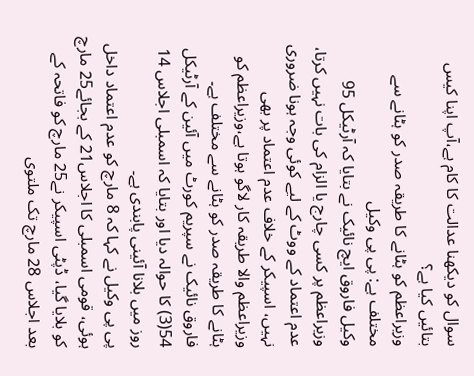سوال کو دیکھنا عدالت کا کام ہے،آپ اپنا کیس بتائیں کیا ہے؟
وزیراعظم کو ہٹانے کا طریقہ صدر کو ہٹانے سے مختلف ہے: پی پی وکیل
وکیل فاروق ایچ نائیک نے بتایا کہ آرٹیکل 95 وزیراعظم پر کسی چارج یا الزام کی بات نہیں کرتا، عدم اعتماد کے ووٹ کے لیے کوئی وجہ ہونا ضروری نہیں، اسپیکر کے خلاف عدم اعتماد پر بھی وزیراعظم والا طریقہ کار لاگو ہوتا ہے،وزیراعظم کو ہٹانے کا طریقہ صدر کو ہٹانے سے مختلف ہے۔
فاروق نائیک نے سپریم کورٹ میں آئین کے آرٹیکل 54(3) کا حوالہ دیا اور بتایا کہ اسمبلی اجلاس 14 روز میں بلانا آئینی پابندی ہے۔
پی پی وکیل نے کہا کہ 8 مارچ کو عدم اعتماد داخل ہوئی، قومی اسمبلی کا اجلاس21 کے بجائے25 مارچ کو بلایا گیا، ڈپٹی اسپیکر نے25 مارچ کو فاتحہ کے بعد اجلاس 28 مارچ تک ملتوی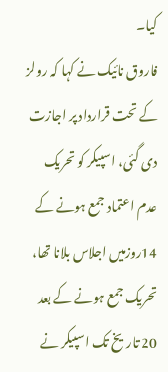کیا۔
فاروق نائیک نے کہا کہ رولز کے تحت قرارداد پر اجازت دی گئی، اسپیکر کو تحریک عدم اعتماد جمع ہونے کے 14روزمیں اجلاس بلانا تھا، تحریک جمع ہونے کے بعد 20 تاریخ تک اسپیکر نے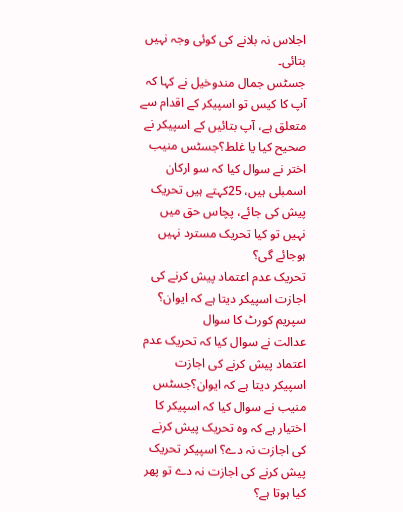اجلاس نہ بلانے کی کوئی وجہ نہیں بتائی۔
جسٹس جمال مندوخیل نے کہا کہ آپ کا کیس تو اسپیکر کے اقدام سے متعلق ہے، آپ بتائیں کے اسپیکر نے صحیح کیا یا غلط؟جسٹس منیب اختر نے سوال کیا کہ سو ارکان اسمبلی ہیں، 25کہتے ہیں تحریک پیش کی جائے، پچاس حق میں نہیں تو کیا تحریک مسترد نہیں ہوجائے گی؟
تحریک عدم اعتماد پیش کرنے کی اجازت اسپیکر دیتا ہے کہ ایوان؟ سپریم کورٹ کا سوال
عدالت نے سوال کیا کہ تحریک عدم اعتماد پیش کرنے کی اجازت اسپیکر دیتا ہے کہ ایوان؟جسٹس منیب نے سوال کیا کہ اسپیکر کا اختیار ہے کہ وہ تحریک پیش کرنے کی اجازت نہ دے؟ اسپیکر تحریک پیش کرنے کی اجازت نہ دے تو پھر کیا ہوتا ہے؟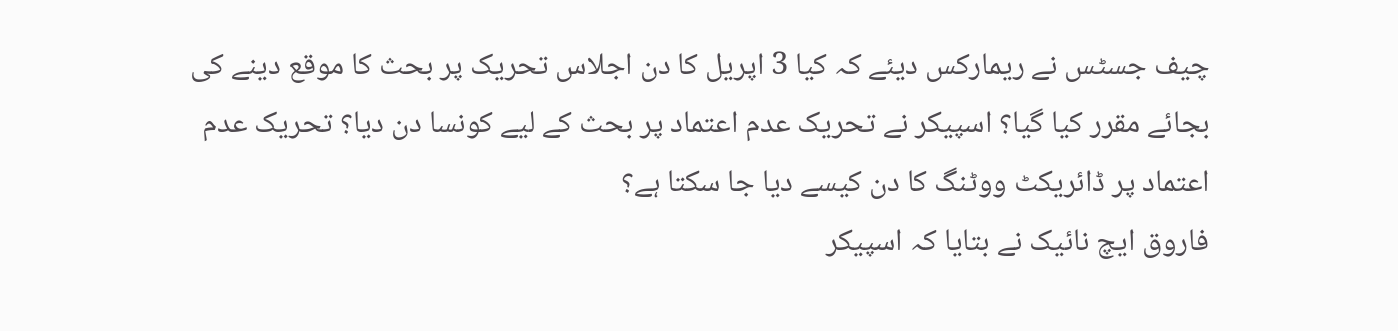چیف جسٹس نے ریمارکس دیئے کہ کیا 3 اپریل کا دن اجلاس تحریک پر بحث کا موقع دینے کی بجائے مقرر کیا گیا؟ اسپیکر نے تحریک عدم اعتماد پر بحث کے لیے کونسا دن دیا؟ تحریک عدم اعتماد پر ڈائریکٹ ووٹنگ کا دن کیسے دیا جا سکتا ہے؟
فاروق ایچ نائیک نے بتایا کہ اسپیکر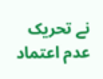نے تحریک عدم اعتماد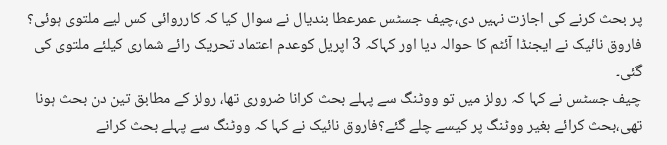پر بحث کرنے کی اجازت نہیں دی،چیف جسٹس عمرعطا بندیال نے سوال کیا کہ کارروائی کس لیے ملتوی ہوئی؟ فاروق نائیک نے ایجنڈا آئٹم کا حوالہ دیا اور کہاکہ 3 اپریل کوعدم اعتماد تحریک رائے شماری کیلئے ملتوی کی گئی۔
چیف جسٹس نے کہا کہ رولز میں تو ووٹنگ سے پہلے بحث کرانا ضروری تھا، رولز کے مطابق تین دن بحث ہونا تھی،بحث کرائے بغیر ووٹنگ پر کیسے چلے گئے؟فاروق نائیک نے کہا کہ ووٹنگ سے پہلے بحث کرانے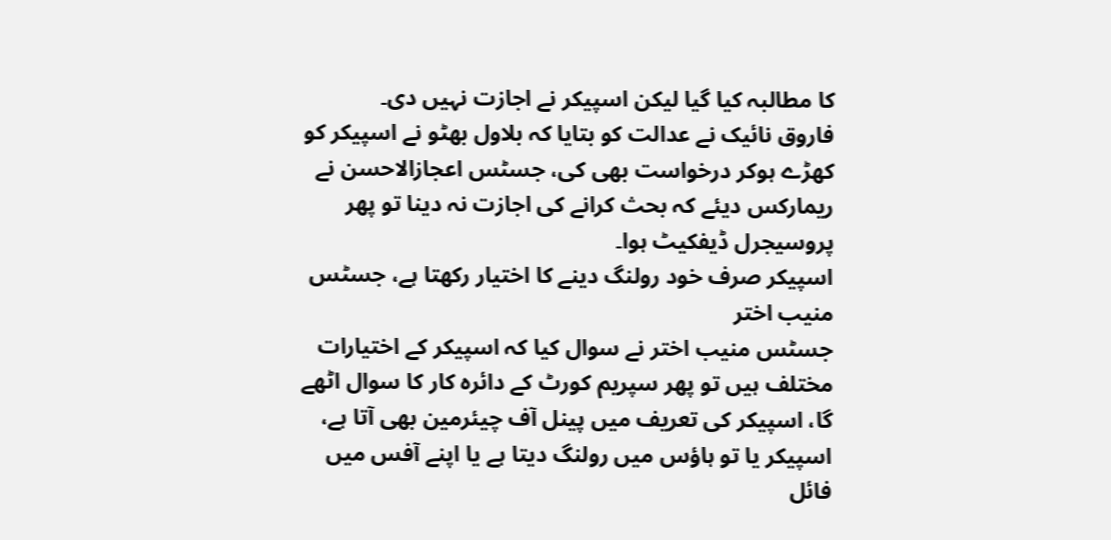کا مطالبہ کیا گیا لیکن اسپیکر نے اجازت نہیں دی۔
فاروق نائیک نے عدالت کو بتایا کہ بلاول بھٹو نے اسپیکر کو کھڑے ہوکر درخواست بھی کی، جسٹس اعجازالاحسن نے ریمارکس دیئے کہ بحث کرانے کی اجازت نہ دینا تو پھر پروسیجرل ڈیفکیٹ ہوا۔
اسپیکر صرف خود رولنگ دینے کا اختیار رکھتا ہے، جسٹس منیب اختر
جسٹس منیب اختر نے سوال کیا کہ اسپیکر کے اختیارات مختلف ہیں تو پھر سپریم کورٹ کے دائرہ کار کا سوال اٹھے گا، اسپیکر کی تعریف میں پینل آف چیئرمین بھی آتا ہے، اسپیکر یا تو ہاؤس میں رولنگ دیتا ہے یا اپنے آفس میں فائل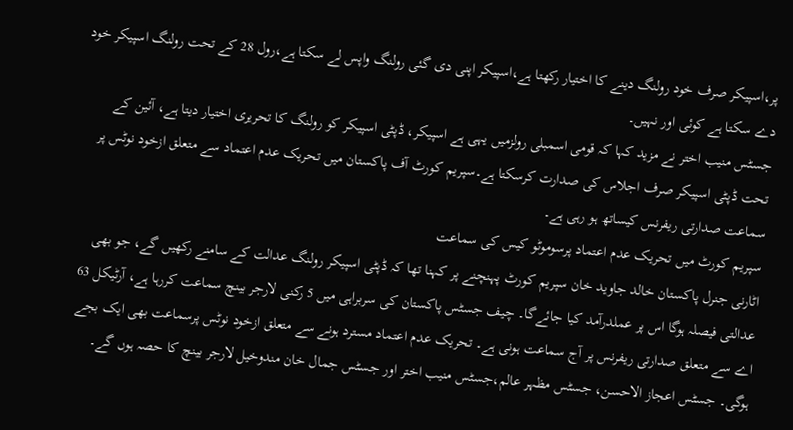پر،اسپیکر صرف خود رولنگ دینے کا اختیار رکھتا ہے،اسپیکر اپنی دی گئی رولنگ واپس لے سکتا ہے،رول 28 کے تحت رولنگ اسپیکر خود دے سکتا ہے کوئی اور نہیں۔
جسٹس منیب اختر نے مزید کہا کہ قومی اسمبلی رولزمیں یہی ہے اسپیکر، ڈپٹی اسپیکر کو رولنگ کا تحریری اختیار دیتا ہے، آئین کے تحت ڈپٹی اسپیکر صرف اجلاس کی صدارت کرسکتا ہے۔سپریم کورٹ آف پاکستان میں تحریک عدم اعتماد سے متعلق ازخود نوٹس پر سماعت صدارتی ریفرنس کیساتھ ہو رہی ہے۔
سپریم کورٹ میں تحریک عدم اعتماد پرسوموٹو کیس کی سماعت
اٹارنی جنرل پاکستان خالد جاوید خان سپریم کورٹ پہنچنے پر کہنا تھا کہ ڈپٹی اسپیکر رولنگ عدالت کے سامنے رکھیں گے، جو بھی عدالتی فیصلہ ہوگا اس پر عملدرآمد کیا جائےگا۔ چیف جسٹس پاکستان کی سربراہی میں 5 رکنی لارجر بینچ سماعت کررہا ہے، آرٹیکل 63 اے سے متعلق صدارتی ریفرنس پر آج سماعت ہونی ہے۔ تحریک عدم اعتماد مسترد ہونے سے متعلق ازخود نوٹس پرسماعت بھی ایک بجے ہوگی۔ جسٹس اعجاز الاحسن، جسٹس مظہر عالم،جسٹس منیب اختر اور جسٹس جمال خان مندوخیل لارجر بینچ کا حصہ ہوں گے۔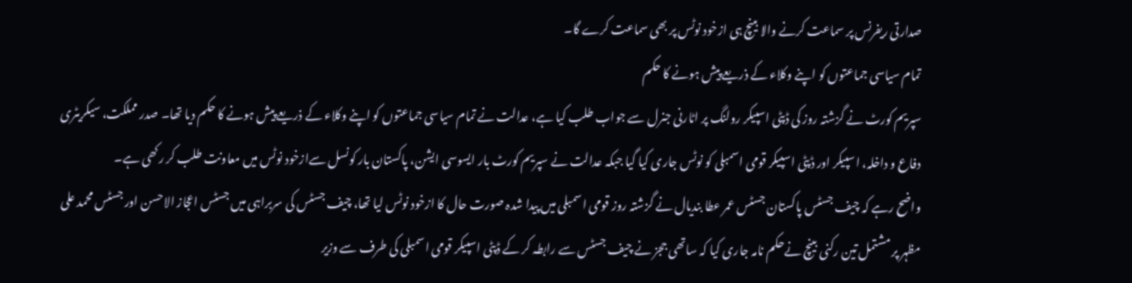صدارتی ریفرنس پر سماعت کرنے والا بینچ ہی ازخود نوٹس پر بھی سماعت کرے گا۔
تمام سیاسی جماعتوں کو اپنے وکلاء کے ذریعے پیش ہونے کا حکم
سپریم کورٹ نے گزشتہ روز کی ڈپٹی اسپیکر رولنگ پر اٹارنی جنرل سے جواب طلب کیا ہے، عدالت نے تمام سیاسی جماعتوں کو اپنے وکلاء کے ذریعے پیش ہونے کا حکم دیا تھا۔ صدر مملکت، سیکریٹری دفاع و داخلہ، اسپیکر اور ڈپٹی اسپیکر قومی اسمبلی کو نوٹس جاری کیا گیا جبکہ عدالت نے سپریم کورٹ بار ایسوسی ایشن، پاکستان بار کونسل سےازخود نوٹس میں معاونت طلب کر رکھی ہے۔
واضح رہے کہ چیف جسٹس پاکستان جسٹس عمر عطا بندیال نے گزشتہ روز قومی اسمبلی میں پیدا شدہ صورت حال کا ازخود نوٹس لیا تھا، چیف جسٹس کی سربراہی میں جسٹس اعجاز الاحسن اور جسٹس محمد علی مظہر پر مشتمل تین رکنی بینچ نےحکم نامہ جاری کیا کہ ساتھی ججز نے چیف جسٹس سے رابطہ کر کے ڈپٹی اسپیکر قومی اسمبلی کی طرف سے وزیر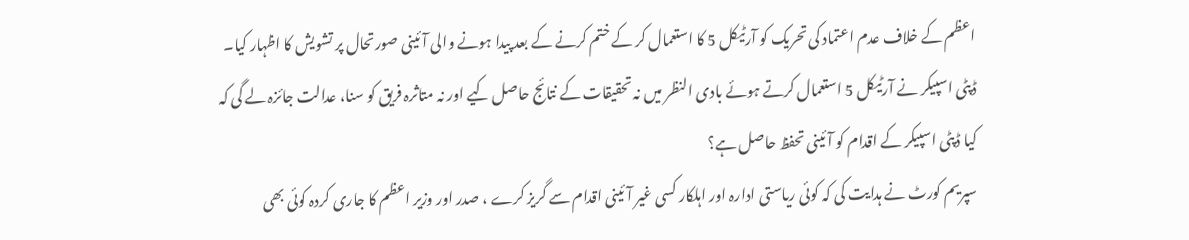اعظم کے خلاف عدم اعتماد کی تحریک کو آرٹیکل 5 کا استعمال کر کے ختم کرنے کے بعد پیدا ہونے والی آئینی صورتحال پر تشویش کا اظہار کیا۔
ڈپٹی اسپیکر نے آرٹیکل 5 استعمال کرتے ہوئے بادی النظر میں نہ تحقیقات کے نتائج حاصل کیے اور نہ متاثرہ فریق کو سنا، عدالت جائزہ لے گی کہ کیا ڈپٹی اسپیکر کے اقدام کو آئینی تحفظ حاصل ہے؟
سپریم کورٹ نے ہدایت کی کہ کوئی ریاستی ادارہ اور اہلکار کسی غیر آئینی اقدام سے گریز کرے ، صدر اور وزیر اعظم کا جاری کردہ کوئی بھی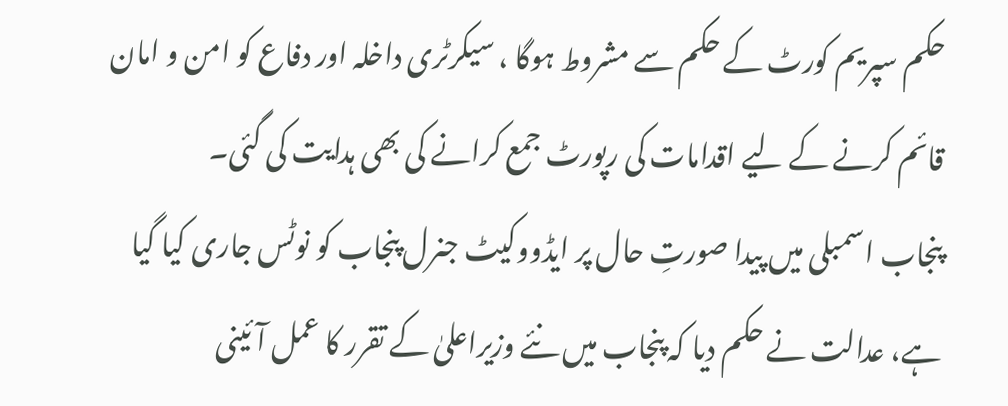حکم سپریم کورٹ کے حکم سے مشروط ہوگا ، سیکرٹری داخلہ اور دفاع کو امن و امان قائم کرنے کے لیے اقدامات کی رپورٹ جمع کرانے کی بھی ہدایت کی گئی۔
پنجاب اسمبلی میں پیدا صورتِ حال پر ایڈووکیٹ جنرل پنجاب کو نوٹس جاری کیا گیا ہے، عدالت نے حکم دیا کہ پنجاب میں نئے وزیراعلیٰ کے تقرر کا عمل آئینی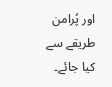اور پُرامن طریقے سے کیا جائے۔